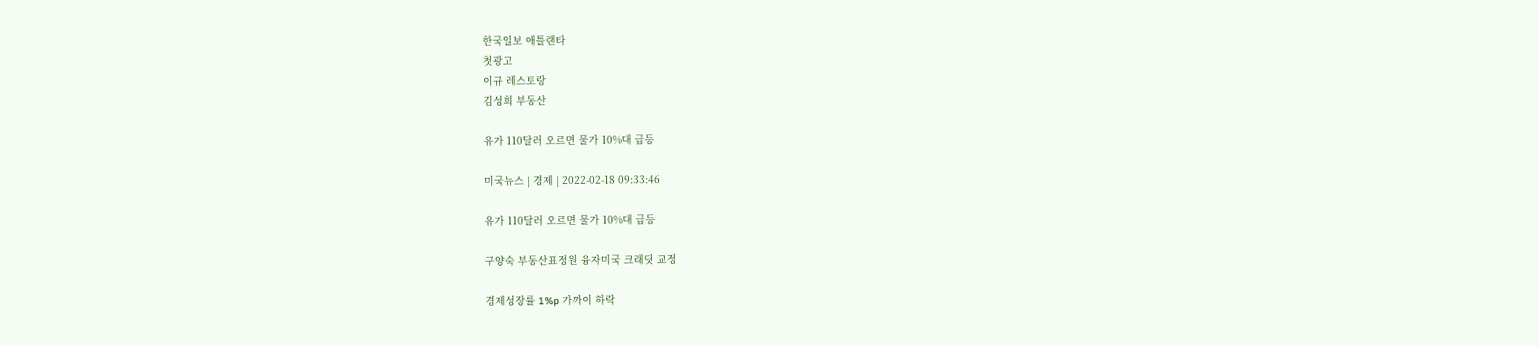한국일보 애틀랜타
첫광고
이규 레스토랑
김성희 부동산

유가 110달러 오르면 물가 10%대 급등

미국뉴스 | 경제 | 2022-02-18 09:33:46

유가 110달러 오르면 물가 10%대 급등

구양숙 부동산표정원 융자미국 크래딧 교정

경제성장률 1%p 가까이 하락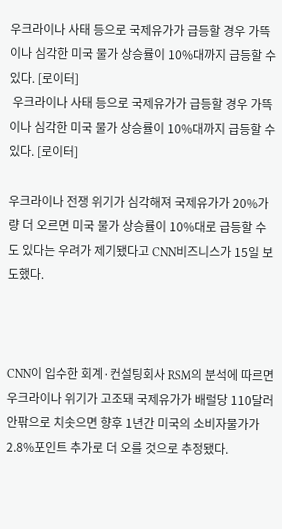우크라이나 사태 등으로 국제유가가 급등할 경우 가뜩이나 심각한 미국 물가 상승률이 10%대까지 급등할 수 있다. [로이터]
 우크라이나 사태 등으로 국제유가가 급등할 경우 가뜩이나 심각한 미국 물가 상승률이 10%대까지 급등할 수 있다. [로이터]

우크라이나 전쟁 위기가 심각해져 국제유가가 20%가량 더 오르면 미국 물가 상승률이 10%대로 급등할 수도 있다는 우려가 제기됐다고 CNN비즈니스가 15일 보도했다.



CNN이 입수한 회계·컨설팅회사 RSM의 분석에 따르면 우크라이나 위기가 고조돼 국제유가가 배럴당 110달러 안팎으로 치솟으면 향후 1년간 미국의 소비자물가가 2.8%포인트 추가로 더 오를 것으로 추정됐다.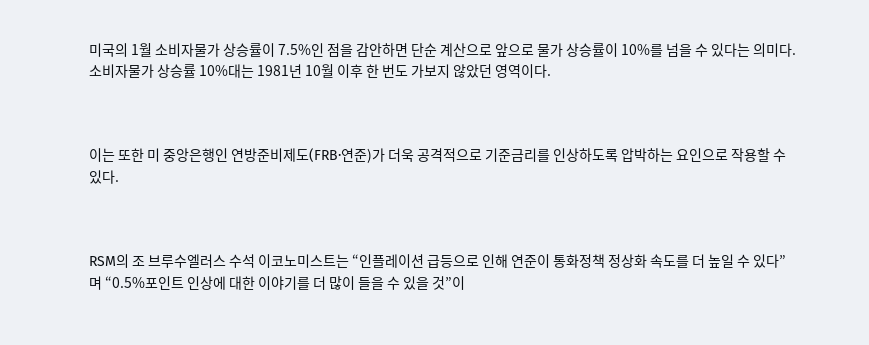미국의 1월 소비자물가 상승률이 7.5%인 점을 감안하면 단순 계산으로 앞으로 물가 상승률이 10%를 넘을 수 있다는 의미다. 소비자물가 상승률 10%대는 1981년 10월 이후 한 번도 가보지 않았던 영역이다.



이는 또한 미 중앙은행인 연방준비제도(FRB·연준)가 더욱 공격적으로 기준금리를 인상하도록 압박하는 요인으로 작용할 수 있다.



RSM의 조 브루수엘러스 수석 이코노미스트는 “인플레이션 급등으로 인해 연준이 통화정책 정상화 속도를 더 높일 수 있다”며 “0.5%포인트 인상에 대한 이야기를 더 많이 들을 수 있을 것”이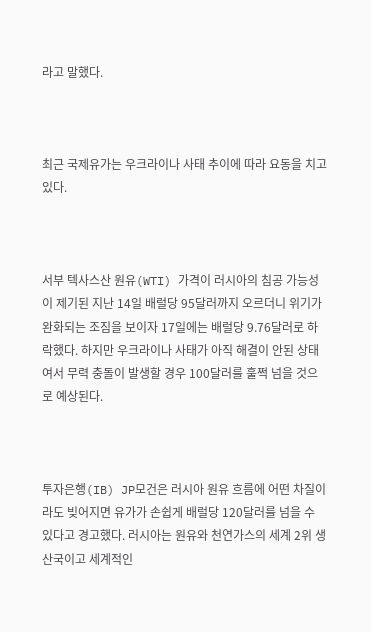라고 말했다.



최근 국제유가는 우크라이나 사태 추이에 따라 요동을 치고 있다.



서부 텍사스산 원유(WTI) 가격이 러시아의 침공 가능성이 제기된 지난 14일 배럴당 95달러까지 오르더니 위기가 완화되는 조짐을 보이자 17일에는 배럴당 9.76달러로 하락했다. 하지만 우크라이나 사태가 아직 해결이 안된 상태여서 무력 충돌이 발생할 경우 100달러를 훌쩍 넘을 것으로 예상된다.



투자은행(IB) JP모건은 러시아 원유 흐름에 어떤 차질이라도 빚어지면 유가가 손쉽게 배럴당 120달러를 넘을 수 있다고 경고했다. 러시아는 원유와 천연가스의 세계 2위 생산국이고 세계적인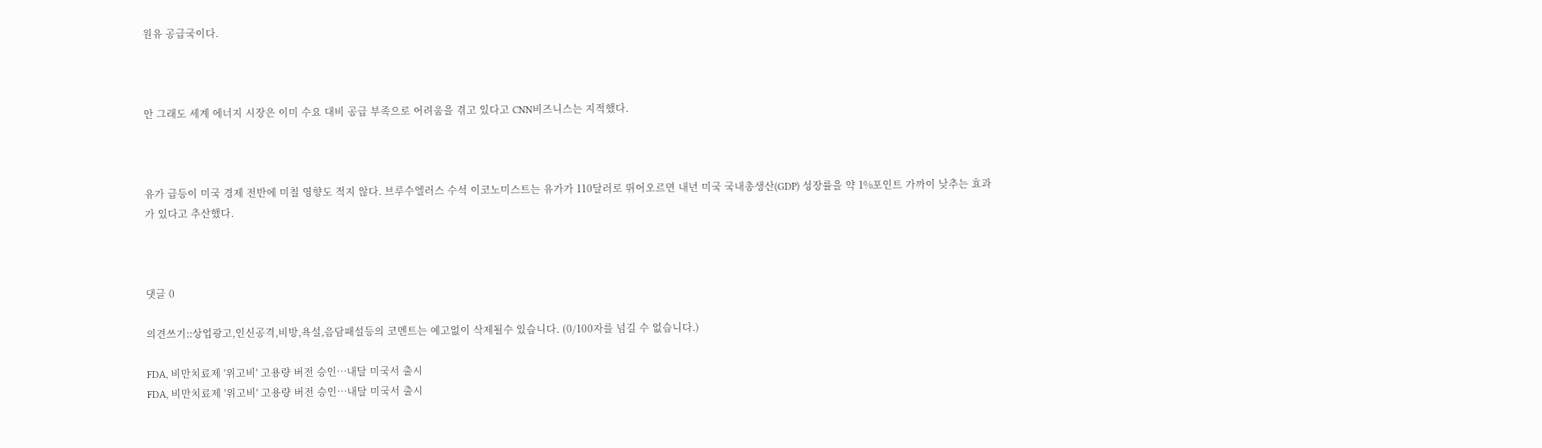원유 공급국이다.



안 그래도 세계 에너지 시장은 이미 수요 대비 공급 부족으로 어려움을 겪고 있다고 CNN비즈니스는 지적했다.



유가 급등이 미국 경제 전반에 미칠 영향도 적지 않다. 브루수엘러스 수석 이코노미스트는 유가가 110달러로 뛰어오르면 내년 미국 국내총생산(GDP) 성장률을 약 1%포인트 가까이 낮추는 효과가 있다고 추산했다.



댓글 0

의견쓰기::상업광고,인신공격,비방,욕설,음담패설등의 코멘트는 예고없이 삭제될수 있습니다. (0/100자를 넘길 수 없습니다.)

FDA, 비만치료제 '위고비' 고용량 버전 승인…내달 미국서 출시
FDA, 비만치료제 '위고비' 고용량 버전 승인…내달 미국서 출시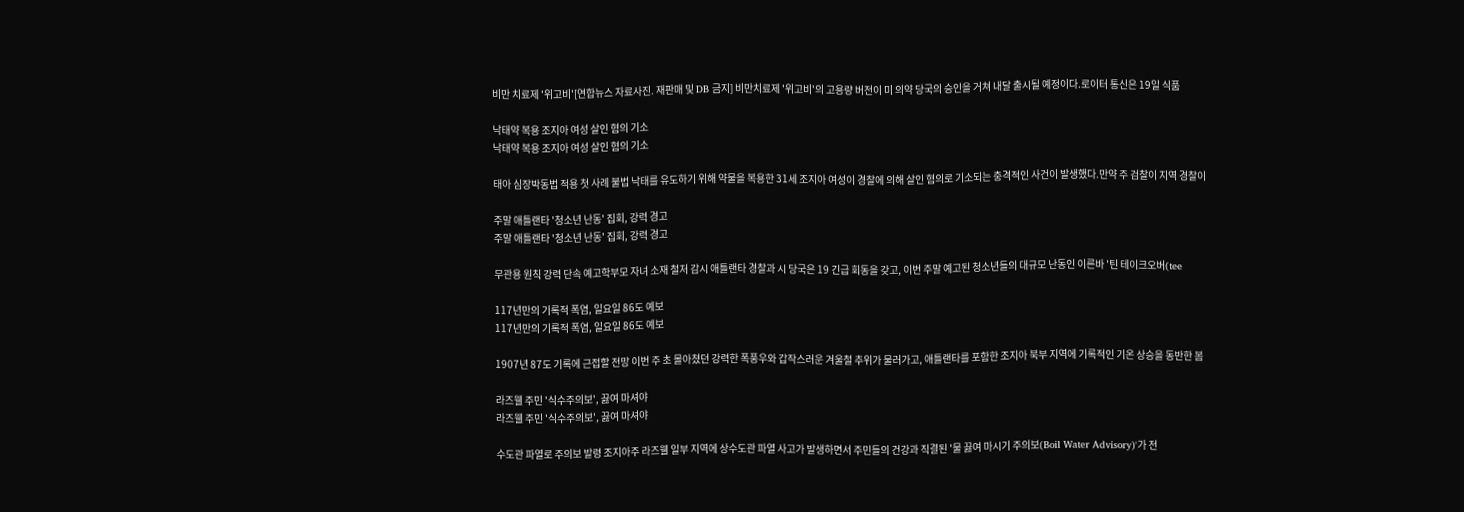비만 치료제 '위고비'[연합뉴스 자료사진. 재판매 및 DB 금지] 비만치료제 '위고비'의 고용량 버전이 미 의약 당국의 승인을 거쳐 내달 출시될 예정이다.로이터 통신은 19일 식품

낙태약 복용 조지아 여성 살인 혐의 기소
낙태약 복용 조지아 여성 살인 혐의 기소

태아 심장박동법 적용 첫 사례 불법 낙태를 유도하기 위해 약물을 복용한 31세 조지아 여성이 경찰에 의해 살인 혐의로 기소되는 충격적인 사건이 발생했다.만약 주 검찰이 지역 경찰이

주말 애틀랜타 '청소년 난동' 집회, 강력 경고
주말 애틀랜타 '청소년 난동' 집회, 강력 경고

무관용 원칙 강력 단속 예고학부모 자녀 소재 철저 감시 애틀랜타 경찰과 시 당국은 19 긴급 회동을 갖고, 이번 주말 예고된 청소년들의 대규모 난동인 이른바 '틴 테이크오버(tee

117년만의 기록적 폭염, 일요일 86도 예보
117년만의 기록적 폭염, 일요일 86도 예보

1907년 87도 기록에 근접할 전망 이번 주 초 몰아쳤던 강력한 폭풍우와 갑작스러운 겨울철 추위가 물러가고, 애틀랜타를 포함한 조지아 북부 지역에 기록적인 기온 상승을 동반한 봄

라즈웰 주민 '식수주의보', 끓여 마셔야
라즈웰 주민 '식수주의보', 끓여 마셔야

수도관 파열로 주의보 발령 조지아주 라즈웰 일부 지역에 상수도관 파열 사고가 발생하면서 주민들의 건강과 직결된 '물 끓여 마시기 주의보(Boil Water Advisory)'가 전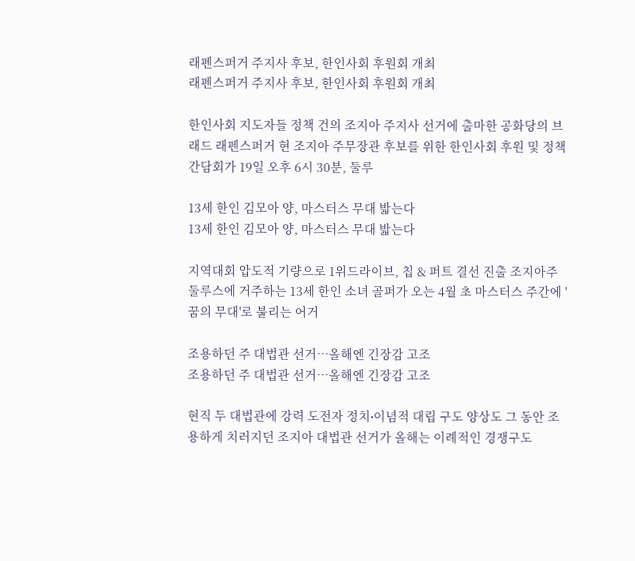래펜스퍼거 주지사 후보, 한인사회 후원회 개최
래펜스퍼거 주지사 후보, 한인사회 후원회 개최

한인사회 지도자들 정책 건의 조지아 주지사 선거에 출마한 공화당의 브래드 래펜스퍼거 현 조지아 주무장관 후보를 위한 한인사회 후원 및 정책 간담회가 19일 오후 6시 30분, 둘루

13세 한인 김모아 양, 마스터스 무대 밟는다
13세 한인 김모아 양, 마스터스 무대 밟는다

지역대회 압도적 기량으로 1위드라이브, 칩 & 퍼트 결선 진출 조지아주 둘루스에 거주하는 13세 한인 소녀 골퍼가 오는 4월 초 마스터스 주간에 '꿈의 무대'로 불리는 어거

조용하던 주 대법관 선거…올해엔 긴장감 고조
조용하던 주 대법관 선거…올해엔 긴장감 고조

현직 두 대법관에 강력 도전자 정치∙이념적 대립 구도 양상도 그 동안 조용하게 치러지던 조지아 대법관 선거가 올해는 이례적인 경쟁구도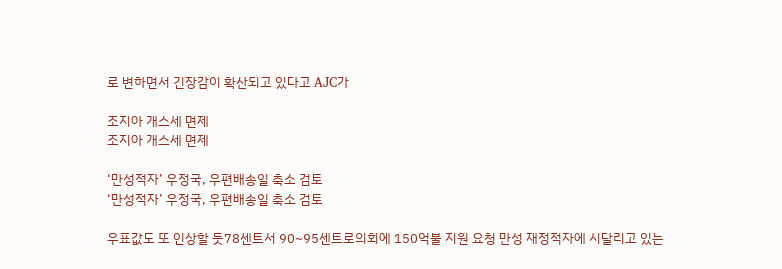로 변하면서 긴장감이 확산되고 있다고 AJC가

조지아 개스세 면제
조지아 개스세 면제

‘만성적자’ 우정국, 우편배송일 축소 검토
‘만성적자’ 우정국, 우편배송일 축소 검토

우표값도 또 인상할 듯78센트서 90~95센트로의회에 150억불 지원 요청 만성 재정적자에 시달리고 있는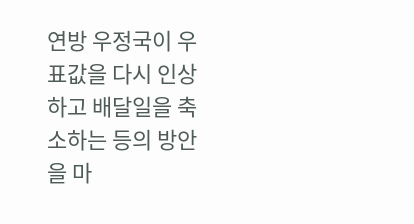연방 우정국이 우표값을 다시 인상하고 배달일을 축소하는 등의 방안을 마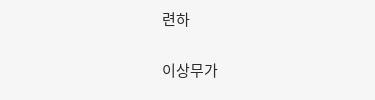련하

이상무가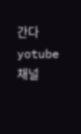간다 yotube 채널